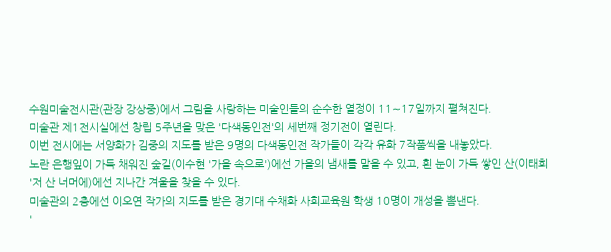수원미술전시관(관장 강상중)에서 그림을 사랑하는 미술인들의 순수한 열정이 11∼17일까지 펼쳐진다.
미술관 제1전시실에선 창립 5주년을 맞은 '다색동인전'의 세번째 정기전이 열린다.
이번 전시에는 서양화가 김중의 지도를 받은 9명의 다색동인전 작가들이 각각 유화 7작품씩을 내놓았다.
노란 은행잎이 가득 채워진 숲길(이수현 '가을 속으로')에선 가을의 냄새를 맡을 수 있고, 흰 눈이 가득 쌓인 산(이태희 '저 산 너머에)에선 지나간 겨울을 찾을 수 있다.
미술관의 2층에선 이오연 작가의 지도를 받은 경기대 수채화 사회교육원 학생 10명이 개성을 뽐낸다.
'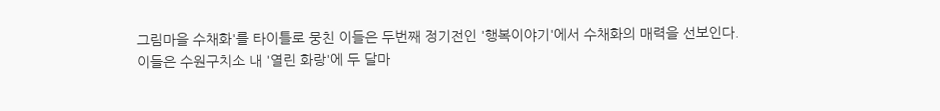그림마을 수채화'를 타이틀로 뭉친 이들은 두번째 정기전인 '행복이야기'에서 수채화의 매력을 선보인다.
이들은 수원구치소 내 '열린 화랑'에 두 달마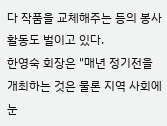다 작품을 교체해주는 등의 봉사활동도 벌이고 있다.
한영숙 회장은 "매년 정기전을 개최하는 것은 물론 지역 사회에 눈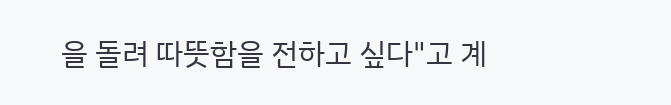을 돌려 따뜻함을 전하고 싶다"고 계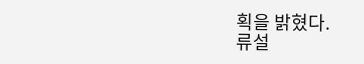획을 밝혔다.
류설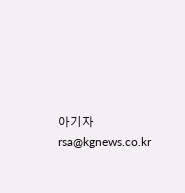아기자 rsa@kgnews.co.kr